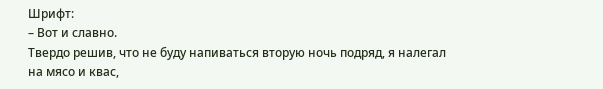Шрифт:
– Вот и славно.
Твердо решив, что не буду напиваться вторую ночь подряд, я налегал на мясо и квас,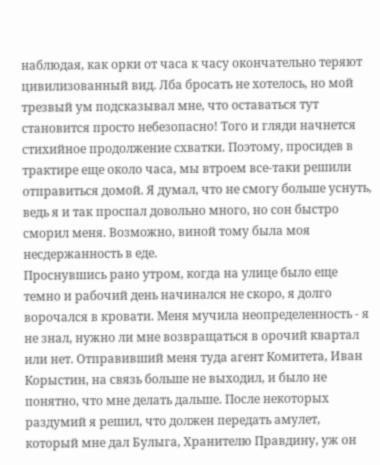наблюдая, как орки от часа к часу окончательно теряют цивилизованный вид. Лба бросать не хотелось, но мой трезвый ум подсказывал мне, что оставаться тут становится просто небезопасно! Того и гляди начнется стихийное продолжение схватки. Поэтому, просидев в трактире еще около часа, мы втроем все-таки решили отправиться домой. Я думал, что не смогу больше уснуть, ведь я и так проспал довольно много, но сон быстро сморил меня. Возможно, виной тому была моя несдержанность в еде.
Проснувшись рано утром, когда на улице было еще темно и рабочий день начинался не скоро, я долго ворочался в кровати. Меня мучила неопределенность - я не знал, нужно ли мне возвращаться в орочий квартал или нет. Отправивший меня туда агент Комитета, Иван Корыстин, на связь больше не выходил, и было не понятно, что мне делать дальше. После некоторых раздумий я решил, что должен передать амулет, который мне дал Булыга, Хранителю Правдину, уж он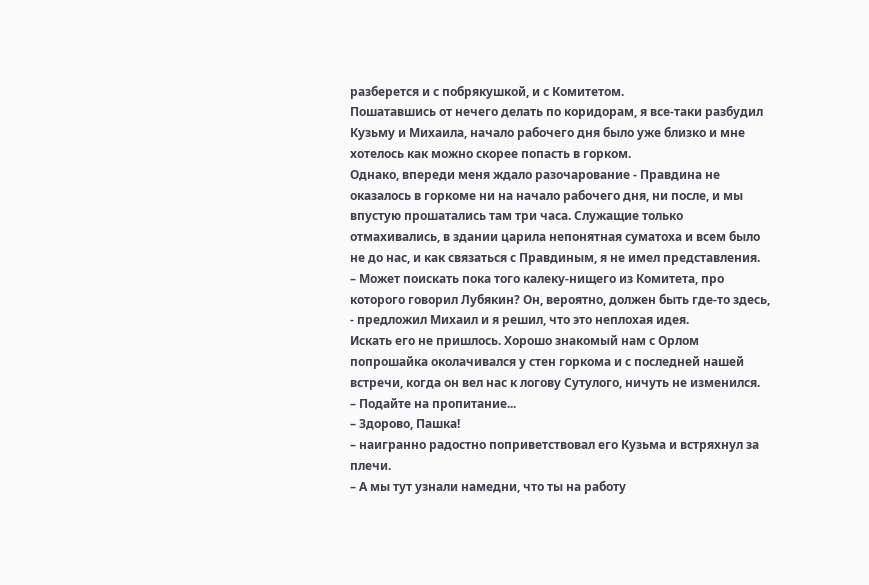разберется и с побрякушкой, и с Комитетом.
Пошатавшись от нечего делать по коридорам, я все-таки разбудил Кузьму и Михаила, начало рабочего дня было уже близко и мне хотелось как можно скорее попасть в горком.
Однако, впереди меня ждало разочарование - Правдина не оказалось в горкоме ни на начало рабочего дня, ни после, и мы впустую прошатались там три часа. Служащие только отмахивались, в здании царила непонятная суматоха и всем было не до нас, и как связаться с Правдиным, я не имел представления.
– Может поискать пока того калеку-нищего из Комитета, про которого говорил Лубякин? Он, вероятно, должен быть где-то здесь, - предложил Михаил и я решил, что это неплохая идея.
Искать его не пришлось. Хорошо знакомый нам с Орлом попрошайка околачивался у стен горкома и с последней нашей встречи, когда он вел нас к логову Сутулого, ничуть не изменился.
– Подайте на пропитание...
– Здорово, Пашка!
– наигранно радостно поприветствовал его Кузьма и встряхнул за плечи.
– А мы тут узнали намедни, что ты на работу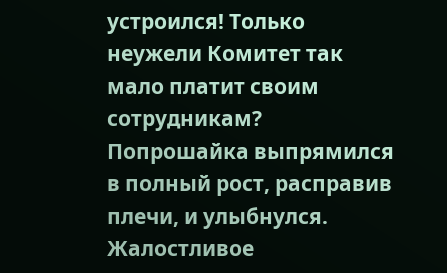устроился! Только неужели Комитет так мало платит своим сотрудникам?
Попрошайка выпрямился в полный рост, расправив плечи, и улыбнулся. Жалостливое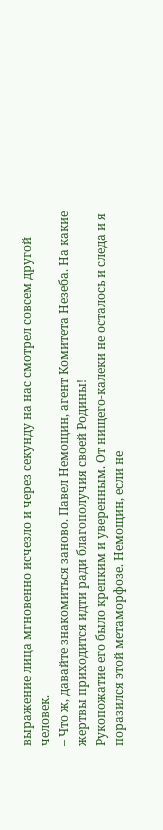выражение лица мгновенно исчезло и через секунду на нас смотрел совсем другой человек.
– Что ж, давайте знакомиться заново. Павел Немощин, агент Комитета Незеба. На какие жертвы приходится идти ради благополучия своей Родины!
Рукопожатие его было крепким и уверенным. От нищего-калеки не осталось и следа и я поразился этой метаморфозе. Немощин, если не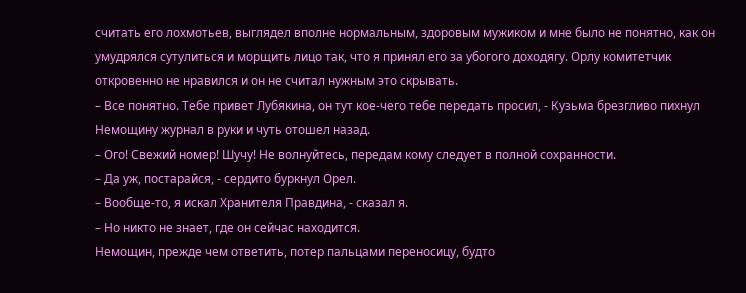считать его лохмотьев, выглядел вполне нормальным, здоровым мужиком и мне было не понятно, как он умудрялся сутулиться и морщить лицо так, что я принял его за убогого доходягу. Орлу комитетчик откровенно не нравился и он не считал нужным это скрывать.
– Все понятно. Тебе привет Лубякина, он тут кое-чего тебе передать просил, - Кузьма брезгливо пихнул Немощину журнал в руки и чуть отошел назад.
– Ого! Свежий номер! Шучу! Не волнуйтесь, передам кому следует в полной сохранности.
– Да уж, постарайся, - сердито буркнул Орел.
– Вообще-то, я искал Хранителя Правдина, - сказал я.
– Но никто не знает, где он сейчас находится.
Немощин, прежде чем ответить, потер пальцами переносицу, будто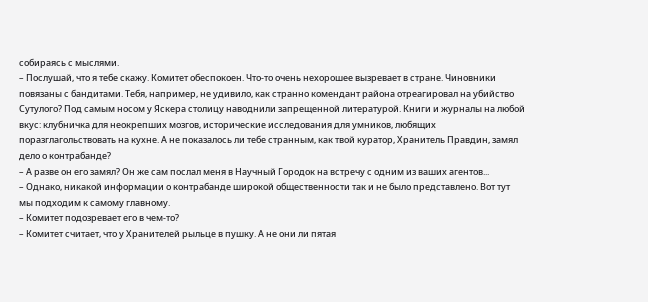собираясь с мыслями.
– Послушай, что я тебе скажу. Комитет обеспокоен. Что-то очень нехорошее вызревает в стране. Чиновники повязаны с бандитами. Тебя, например, не удивило, как странно комендант района отреагировал на убийство Сутулого? Под самым носом у Яскера столицу наводнили запрещенной литературой. Книги и журналы на любой вкус: клубничка для неокрепших мозгов, исторические исследования для умников, любящих поразглагольствовать на кухне. А не показалось ли тебе странным, как твой куратор, Хранитель Правдин, замял дело о контрабанде?
– А разве он его замял? Он же сам послал меня в Научный Городок на встречу с одним из ваших агентов...
– Однако, никакой информации о контрабанде широкой общественности так и не было представлено. Вот тут мы подходим к самому главному.
– Комитет подозревает его в чем-то?
– Комитет считает, что у Хранителей рыльце в пушку. А не они ли пятая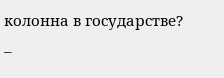колонна в государстве?
–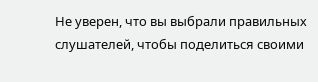Не уверен, что вы выбрали правильных слушателей, чтобы поделиться своими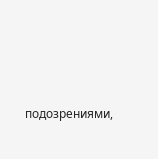подозрениями,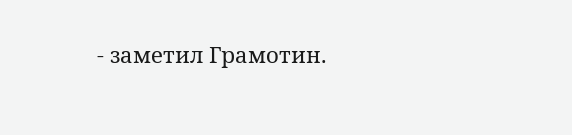- заметил Грамотин.